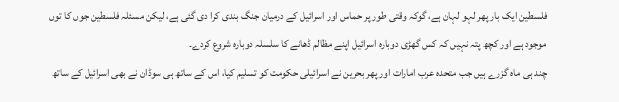فلسطین ایک بار پھر لہو لہان ہے، گوکہ وقتی طور پر حماس اور اسرائیل کے درمیان جنگ بندی کرا دی گئی ہے، لیکن مسئلہ فلسطین جوں کا توں موجود ہے اور کچھ پتہ نہیں کہ کس گھڑی دوبارہ اسرائیل اپنے مظالم ڈھانے کا سلسلہ دوبارہ شروع کردے۔
چند ہی ماہ گزرے ہیں جب متحدہ عرب امارات اور پھر بحرین نے اسرائیلی حکومت کو تسلیم کیا، اس کے ساتھ ہی سوڈان نے بھی اسرائیل کے ساتھ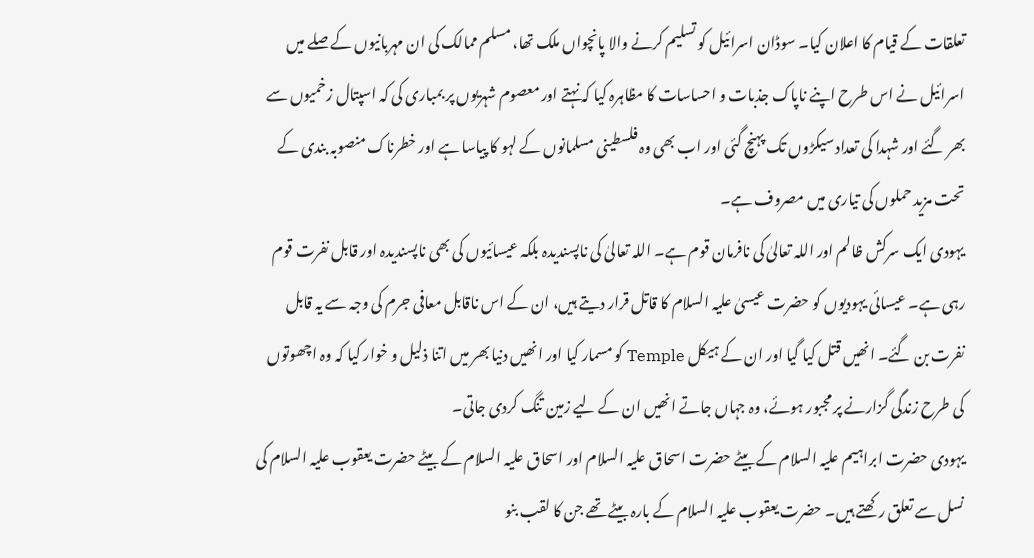تعلقات کے قیام کا اعلان کیا۔ سوڈان اسرائیل کو تسلیم کرنے والا پانچواں ملک تھا، مسلم ممالک کی ان مہربانیوں کے صلے میں اسرائیل نے اس طرح اپنے ناپاک جذبات و احساسات کا مظاہرہ کیا کہ نہتے اور معصوم شہریوں پر بمباری کی کہ اسپتال زخمیوں سے بھر گئے اور شہدا کی تعداد سیکڑوں تک پہنچ گئی اور اب بھی وہ فلسطینی مسلمانوں کے لہو کا پیاسا ہے اور خطرناک منصوبہ بندی کے تحت مزید حملوں کی تیاری میں مصروف ہے۔
یہودی ایک سرکش ظالم اور اللہ تعالیٰ کی نافرمان قوم ہے۔ اللہ تعالیٰ کی ناپسندیدہ بلکہ عیسائیوں کی بھی ناپسندیدہ اور قابل نفرت قوم رہی ہے۔ عیسائی یہودیوں کو حضرت عیسیٰ علیہ السلام کا قاتل قرار دیتے ہیں، ان کے اس ناقابل معافی جرم کی وجہ سے یہ قابل نفرت بن گئے۔ انھیں قتل کیا گیا اور ان کے ہیکل Temple کو مسمار کیا اور انھیں دنیا بھر میں اتنا ذلیل و خوار کیا کہ وہ اچھوتوں کی طرح زندگی گزارنے پر مجبور ہوئے، وہ جہاں جاتے انھیں ان کے لیے زمین تنگ کردی جاتی۔
یہودی حضرت ابراہیم علیہ السلام کے بیٹے حضرت اسحاق علیہ السلام اور اسحاق علیہ السلام کے بیٹے حضرت یعقوب علیہ السلام کی نسل سے تعلق رکھتے ہیں۔ حضرت یعقوب علیہ السلام کے بارہ بیٹے تھے جن کا لقب بنو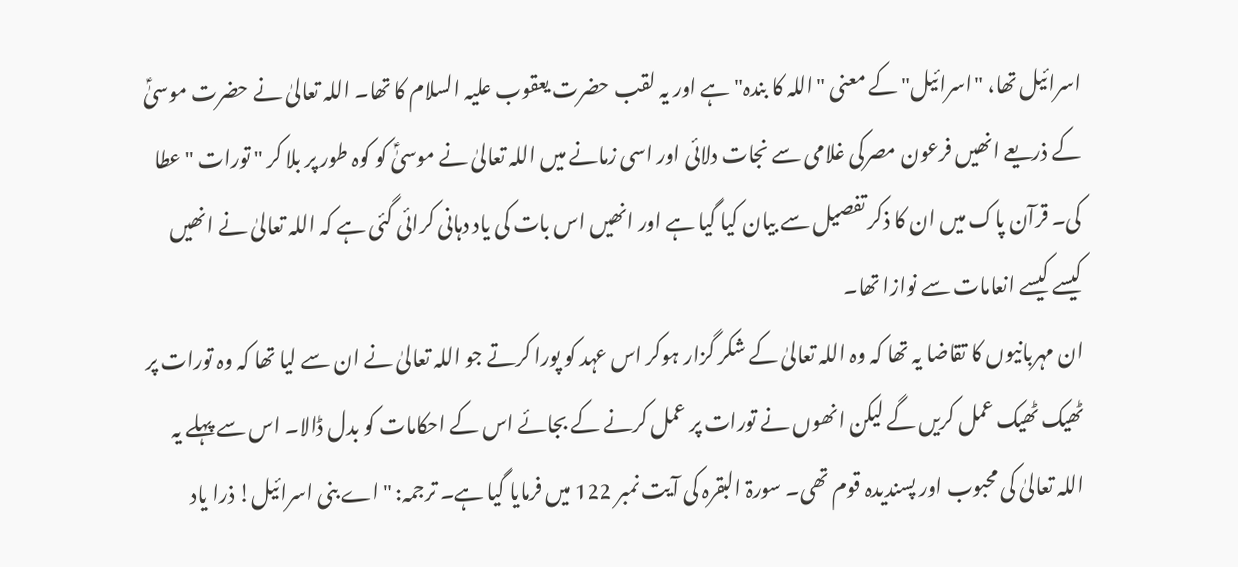اسرائیل تھا، "اسرائیل" کے معنی "اللہ کا بندہ" ہے اور یہ لقب حضرت یعقوب علیہ السلام کا تھا۔ اللہ تعالیٰ نے حضرت موسیٰؑ کے ذریعے انھیں فرعون مصرکی غلامی سے نجات دلائی اور اسی زمانے میں اللہ تعالیٰ نے موسیٰؑ کو کوہ طور پر بلا کر " تورات " عطا کی۔ قرآن پاک میں ان کا ذکر تفصیل سے بیان کیا گیا ہے اور انھیں اس بات کی یاد دہانی کرائی گئی ہے کہ اللہ تعالیٰ نے انھیں کیسے کیسے انعامات سے نوازا تھا۔
ان مہربانیوں کا تقاضا یہ تھا کہ وہ اللہ تعالیٰ کے شکر گزار ہوکر اس عہد کو پورا کرتے جو اللہ تعالیٰ نے ان سے لیا تھا کہ وہ تورات پر ٹھیک ٹھیک عمل کریں گے لیکن انھوں نے تورات پر عمل کرنے کے بجائے اس کے احکامات کو بدل ڈالا۔ اس سے پہلے یہ اللہ تعالیٰ کی محبوب اور پسندیدہ قوم تھی۔ سورۃ البقرہ کی آیت نمبر 122 میں فرمایا گیا ہے۔ ترجمہ: "اے بنی اسرائیل! ذرا یاد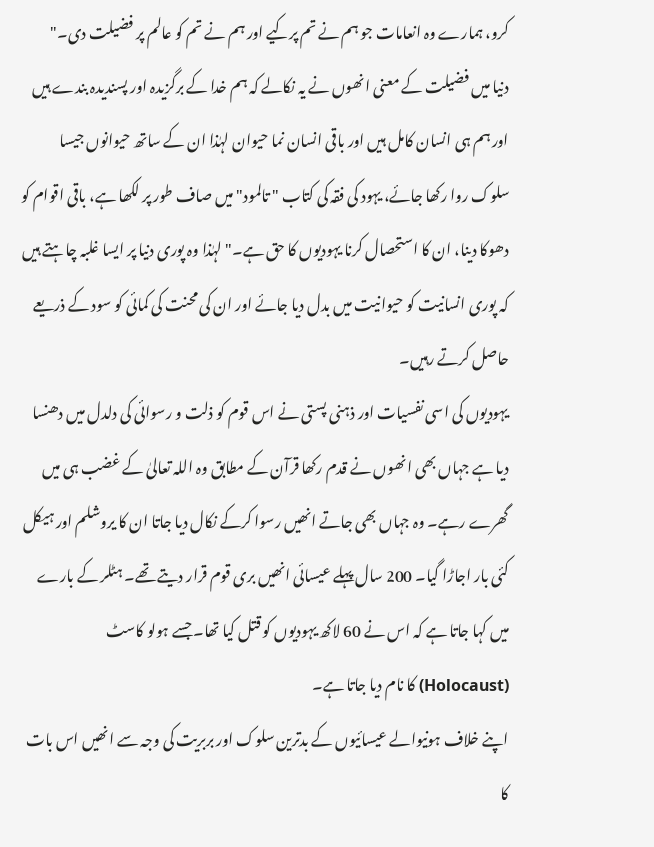کرو، ہمارے وہ انعامات جو ہم نے تم پرکیے اور ہم نے تم کو عالم پر فضیلت دی۔"
دنیا میں فضیلت کے معنی انھوں نے یہ نکالے کہ ہم خدا کے برگزیدہ اور پسندیدہ بندے ہیں اور ہم ہی انسان کامل ہیں اور باقی انسان نما حیوان لہٰذا ان کے ساتھ حیوانوں جیسا سلوک روا رکھا جائے، یہود کی فقہ کی کتاب " تالمود" میں صاف طور پر لکھا ہے، باقی اقوام کو دھوکا دینا، ان کا استحصال کرنا یہودیوں کا حق ہے۔" لہٰذا وہ پوری دنیا پر ایسا غلبہ چاہتے ہیں کہ پوری انسانیت کو حیوانیت میں بدل دیا جائے اور ان کی محنت کی کمائی کو سود کے ذریعے حاصل کرتے رہیں۔
یہودیوں کی اسی نفسیات اور ذہنی پستی نے اس قوم کو ذلت و رسوائی کی دلدل میں دھنسا دیا ہے جہاں بھی انھوں نے قدم رکھا قرآن کے مطابق وہ اللہ تعالیٰ کے غضب ہی میں گھرے رہے۔ وہ جہاں بھی جاتے انھیں رسوا کرکے نکال دیا جاتا ان کا یروشلم اور ہیکل کئی بار اجاڑا گیا۔ 200 سال پہلے عیسائی انھیں بری قوم قرار دیتے تھے۔ ہٹلر کے بارے میں کہا جاتا ہے کہ اس نے 60 لاکھ یہودیوں کو قتل کیا تھا۔ جسے ہولو کاسٹ (Holocaust) کا نام دیا جاتا ہے۔
اپنے خلاف ہونیوالے عیسائیوں کے بدترین سلوک اور بربریت کی وجہ سے انھیں اس بات کا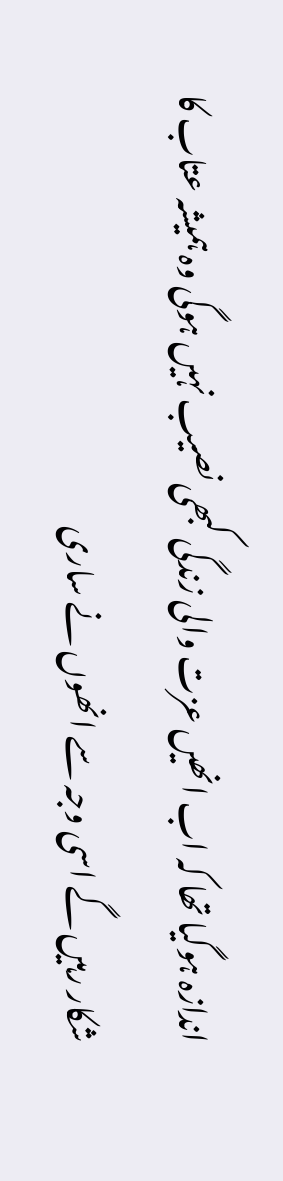اندازہ ہوگیا تھا کہ اب انھیں عزت والی زندگی کبھی نصیب نہیں ہوگی وہ ہمیشہ عتاب کا شکار رہیں گے اسی وجہ سے انھوں نے ساری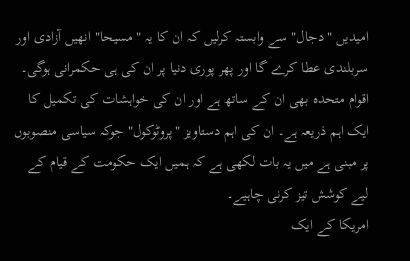امیدیں "دجال" سے وابستہ کرلیں کہ ان کا یہ "مسیحا" انھیں آزادی اور سربلندی عطا کرے گا اور پھر پوری دنیا پر ان کی ہی حکمرانی ہوگی۔ اقوام متحدہ بھی ان کے ساتھ ہے اور ان کی خواہشات کی تکمیل کا ایک اہم ذریعہ ہے۔ ان کی اہم دستاویز "پروٹوکول" جوکہ سیاسی منصوبوں پر مبنی ہے میں یہ بات لکھی ہے کہ ہمیں ایک حکومت کے قیام کے لیے کوشش تیز کرنی چاہیے۔
امریکا کے ایک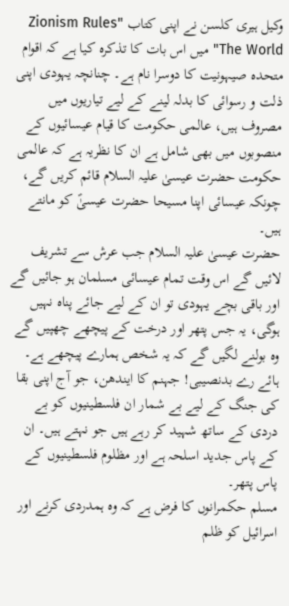وکیل ہیری کلسن نے اپنی کتاب "Zionism Rules The World" میں اس بات کا تذکرہ کیا ہے کہ اقوام متحدہ صیہونیت کا دوسرا نام ہے۔ چنانچہ یہودی اپنی ذلت و رسوائی کا بدلہ لینے کے لیے تیاریوں میں مصروف ہیں، عالمی حکومت کا قیام عیسائیوں کے منصوبوں میں بھی شامل ہے ان کا نظریہ ہے کہ عالمی حکومت حضرت عیسیٰ علیہ السلام قائم کریں گے، چونکہ عیسائی اپنا مسیحا حضرت عیسیٰؑ کو مانتے ہیں۔
حضرت عیسیٰ علیہ السلام جب عرش سے تشریف لائیں گے اس وقت تمام عیسائی مسلمان ہو جائیں گے اور باقی بچے یہودی تو ان کے لیے جائے پناہ نہیں ہوگی، یہ جس پتھر اور درخت کے پیچھے چھپیں گے وہ بولنے لگیں گے کہ یہ شخص ہمارے پیچھے ہے۔ ہائے رے بدنصیبی! جہنم کا ایندھن، جو آج اپنی بقا کی جنگ کے لیے بے شمار ان فلسطینیوں کو بے دردی کے ساتھ شہید کر رہے ہیں جو نہتے ہیں۔ ان کے پاس جدید اسلحہ ہے اور مظلوم فلسطینیوں کے پاس پتھر۔
مسلم حکمرانوں کا فرض ہے کہ وہ ہمدردی کرنے اور اسرائیل کو ظلم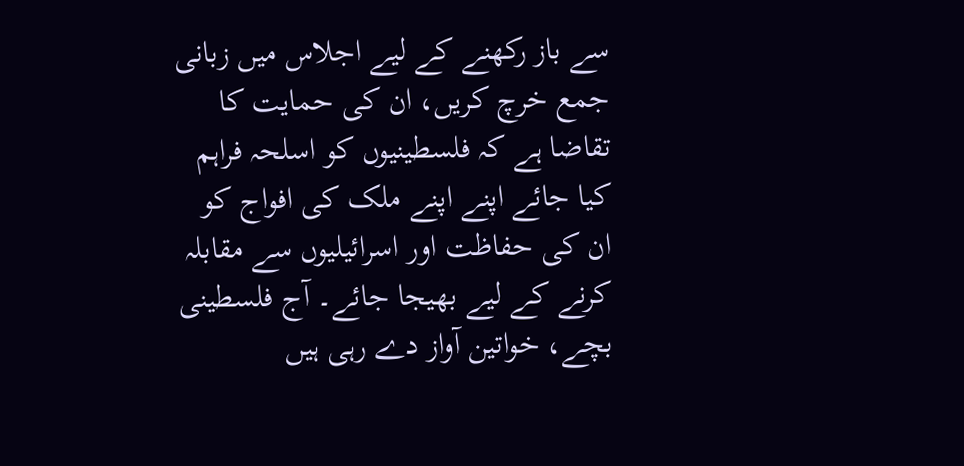سے باز رکھنے کے لیے اجلاس میں زبانی جمع خرچ کریں، ان کی حمایت کا تقاضا ہے کہ فلسطینیوں کو اسلحہ فراہم کیا جائے اپنے اپنے ملک کی افواج کو ان کی حفاظت اور اسرائیلیوں سے مقابلہ کرنے کے لیے بھیجا جائے۔ آج فلسطینی بچے، خواتین آواز دے رہی ہیں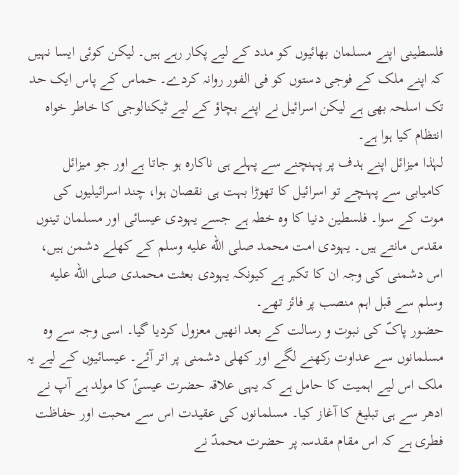فلسطینی اپنے مسلمان بھائیوں کو مدد کے لیے پکار رہے ہیں۔ لیکن کوئی ایسا نہیں کہ اپنے ملک کے فوجی دستوں کو فی الفور روانہ کردے۔ حماس کے پاس ایک حد تک اسلحہ بھی ہے لیکن اسرائیل نے اپنے بچاؤ کے لیے ٹیکنالوجی کا خاطر خواہ انتظام کیا ہوا ہے۔
لہٰذا میزائل اپنے ہدف پر پہنچنے سے پہلے ہی ناکارہ ہو جاتا ہے اور جو میزائل کامیابی سے پہنچے تو اسرائیل کا تھوڑا بہت ہی نقصان ہوا، چند اسرائیلیوں کی موت کے سوا۔ فلسطین دنیا کا وہ خطہ ہے جسے یہودی عیسائی اور مسلمان تینوں مقدس مانتے ہیں۔ یہودی امت محمد صلى الله عليه وسلم کے کھلے دشمن ہیں، اس دشمنی کی وجہ ان کا تکبر ہے کیونکہ یہودی بعثت محمدی صلى الله عليه وسلم سے قبل اہم منصب پر فائز تھے۔
حضور پاکؐ کی نبوت و رسالت کے بعد انھیں معزول کردیا گیا۔ اسی وجہ سے وہ مسلمانوں سے عداوت رکھنے لگے اور کھلی دشمنی پر اتر آئے۔ عیسائیوں کے لیے یہ ملک اس لیے اہمیت کا حامل ہے کہ یہی علاقہ حضرت عیسیٰؑ کا مولد ہے آپ نے ادھر سے ہی تبلیغ کا آغاز کیا۔ مسلمانوں کی عقیدت اس سے محبت اور حفاظت فطری ہے کہ اس مقام مقدسہ پر حضرت محمدؐ نے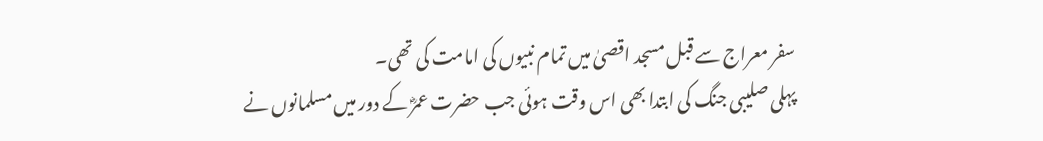سفر معراج سے قبل مسجد اقصیٰ میں تمام نبیوں کی امامت کی تھی۔
پہلی صلیبی جنگ کی ابتدا بھی اس وقت ہوئی جب حضرت عمرؓ کے دور میں مسلمانوں نے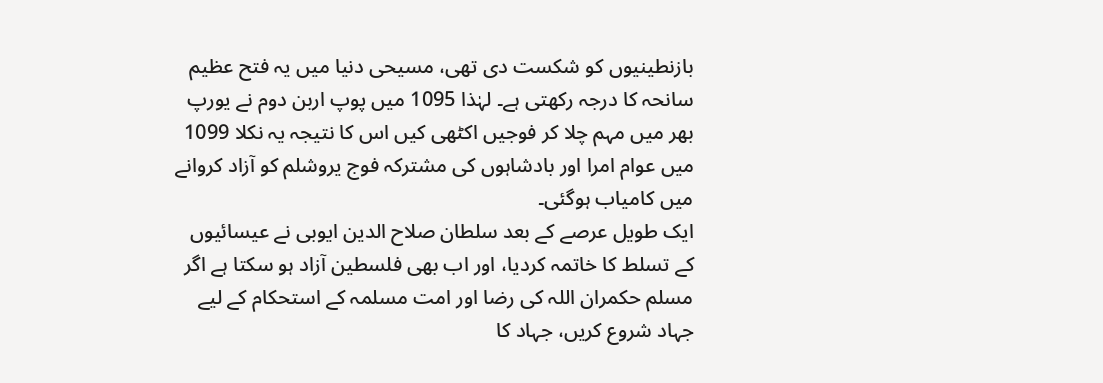بازنطینیوں کو شکست دی تھی، مسیحی دنیا میں یہ فتح عظیم سانحہ کا درجہ رکھتی ہے۔ لہٰذا 1095 میں پوپ اربن دوم نے یورپ بھر میں مہم چلا کر فوجیں اکٹھی کیں اس کا نتیجہ یہ نکلا 1099 میں عوام امرا اور بادشاہوں کی مشترکہ فوج یروشلم کو آزاد کروانے میں کامیاب ہوگئی۔
ایک طویل عرصے کے بعد سلطان صلاح الدین ایوبی نے عیسائیوں کے تسلط کا خاتمہ کردیا، اور اب بھی فلسطین آزاد ہو سکتا ہے اگر مسلم حکمران اللہ کی رضا اور امت مسلمہ کے استحکام کے لیے جہاد شروع کریں، جہاد کا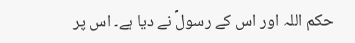حکم اللہ اور اس کے رسولؐ نے دیا ہے۔ اس پر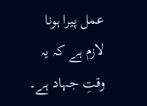عمل پیرا ہونا لازم ہے کہ یہ وقتِ جہاد ہے۔